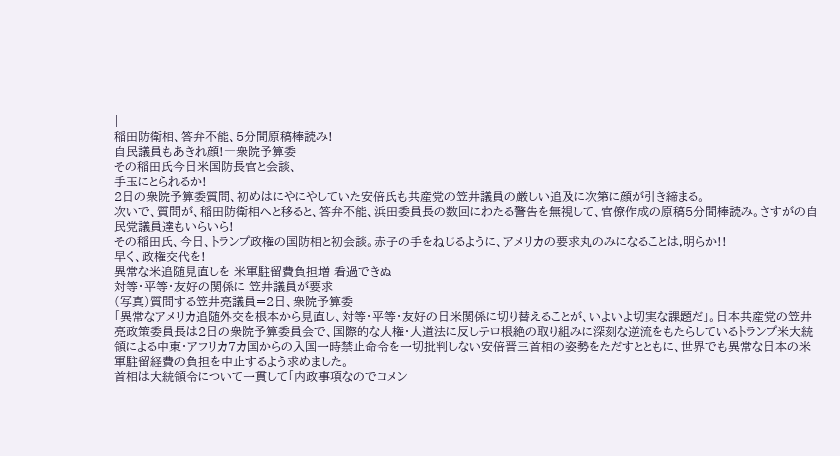|
稲田防衛相、答弁不能、5分間原稿棒読み!
自民議員もあきれ顔!―衆院予算委
その稲田氏今日米国防長官と会談、
手玉にとられるか!
2日の衆院予算委質問、初めはにやにやしていた安倍氏も共産党の笠井議員の厳しい追及に次第に顔が引き締まる。
次いで、質問が、稲田防衛相へと移ると、答弁不能、浜田委員長の数回にわたる警告を無視して、官僚作成の原稿5分間棒読み。さすがの自民党議員達もいらいら!
その稲田氏、今日、トランプ政権の国防相と初会談。赤子の手をねじるように、アメリカの要求丸のみになることは,明らか!!
早く、政権交代を!
異常な米追随見直しを 米軍駐留費負担増 看過できぬ
対等・平等・友好の関係に 笠井議員が要求
(写真)質問する笠井亮議員=2日、衆院予算委
「異常なアメリカ追随外交を根本から見直し、対等・平等・友好の日米関係に切り替えることが、いよいよ切実な課題だ」。日本共産党の笠井亮政策委員長は2日の衆院予算委員会で、国際的な人権・人道法に反しテロ根絶の取り組みに深刻な逆流をもたらしているトランプ米大統領による中東・アフリカ7カ国からの入国一時禁止命令を一切批判しない安倍晋三首相の姿勢をただすとともに、世界でも異常な日本の米軍駐留経費の負担を中止するよう求めました。
首相は大統領令について一貫して「内政事項なのでコメン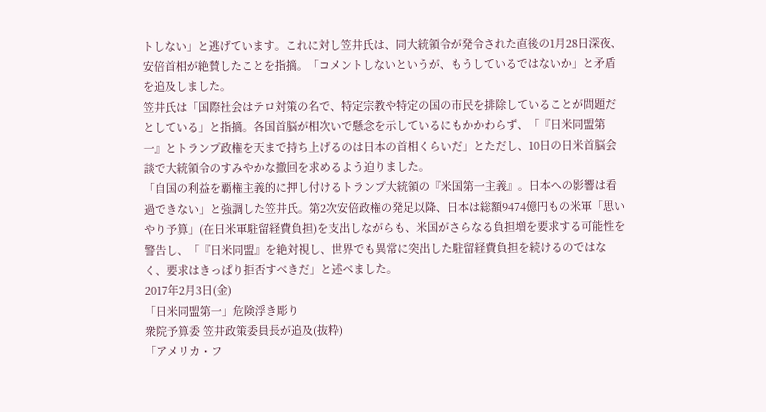トしない」と逃げています。これに対し笠井氏は、同大統領令が発令された直後の1月28日深夜、安倍首相が絶賛したことを指摘。「コメントしないというが、もうしているではないか」と矛盾を追及しました。
笠井氏は「国際社会はテロ対策の名で、特定宗教や特定の国の市民を排除していることが問題だとしている」と指摘。各国首脳が相次いで懸念を示しているにもかかわらず、「『日米同盟第一』とトランプ政権を天まで持ち上げるのは日本の首相くらいだ」とただし、10日の日米首脳会談で大統領令のすみやかな撤回を求めるよう迫りました。
「自国の利益を覇権主義的に押し付けるトランプ大統領の『米国第一主義』。日本への影響は看過できない」と強調した笠井氏。第2次安倍政権の発足以降、日本は総額9474億円もの米軍「思いやり予算」(在日米軍駐留経費負担)を支出しながらも、米国がさらなる負担増を要求する可能性を警告し、「『日米同盟』を絶対視し、世界でも異常に突出した駐留経費負担を続けるのではなく、要求はきっぱり拒否すべきだ」と述べました。
2017年2月3日(金)
「日米同盟第一」危険浮き彫り
衆院予算委 笠井政策委員長が追及(抜粋)
「アメリカ・フ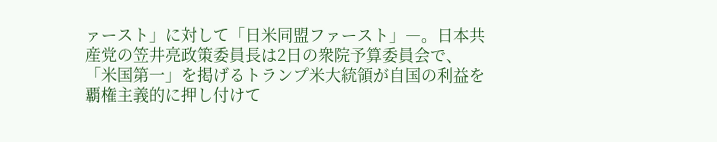ァースト」に対して「日米同盟ファースト」―。日本共産党の笠井亮政策委員長は2日の衆院予算委員会で、「米国第一」を掲げるトランプ米大統領が自国の利益を覇権主義的に押し付けて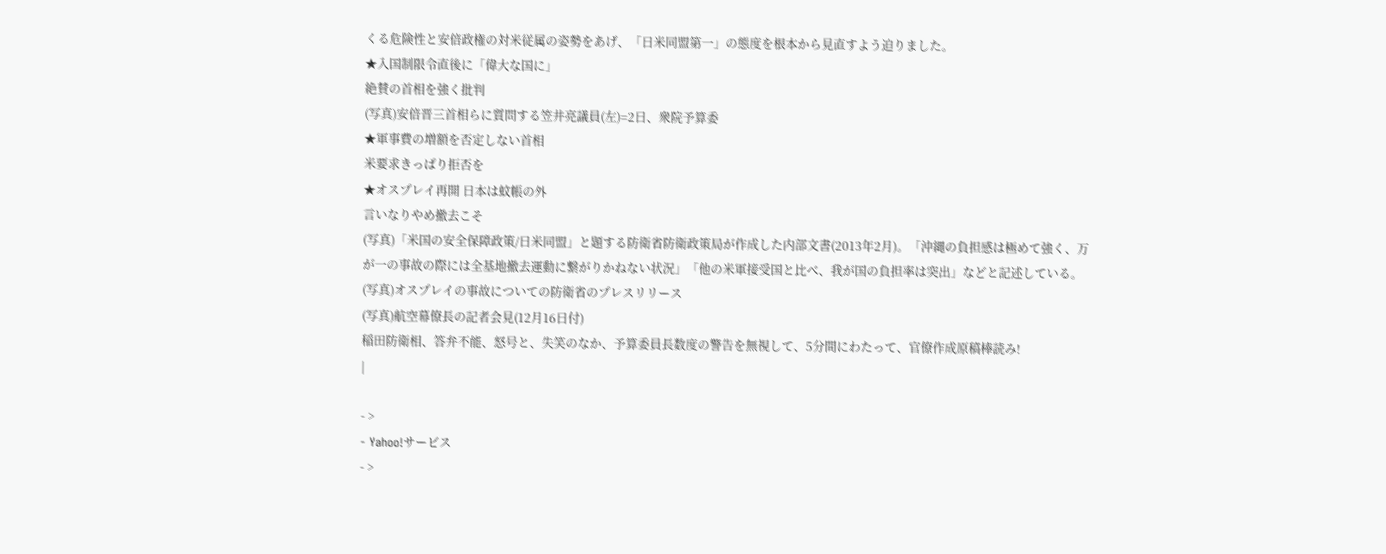くる危険性と安倍政権の対米従属の姿勢をあげ、「日米同盟第一」の態度を根本から見直すよう迫りました。
★入国制限令直後に「偉大な国に」
絶賛の首相を強く批判
(写真)安倍晋三首相らに質問する笠井亮議員(左)=2日、衆院予算委
★軍事費の増額を否定しない首相
米要求きっぱり拒否を
★オスプレイ再開 日本は蚊帳の外
言いなりやめ撤去こそ
(写真)「米国の安全保障政策/日米同盟」と題する防衛省防衛政策局が作成した内部文書(2013年2月)。「沖縄の負担感は極めて強く、万が一の事故の際には全基地撤去運動に繋がりかねない状況」「他の米軍接受国と比べ、我が国の負担率は突出」などと記述している。
(写真)オスプレイの事故についての防衛省のプレスリリース
(写真)航空幕僚長の記者会見(12月16日付)
稲田防衛相、答弁不能、怒号と、失笑のなか、予算委員長数度の警告を無視して、5分間にわたって、官僚作成原稿棒読み!
|

- >
- Yahoo!サービス
- >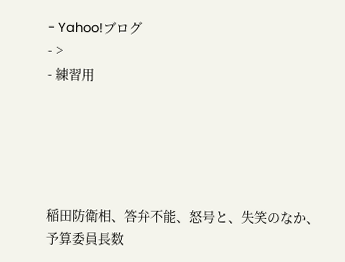- Yahoo!ブログ
- >
- 練習用





稲田防衛相、答弁不能、怒号と、失笑のなか、予算委員長数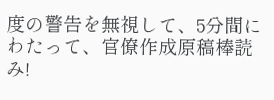度の警告を無視して、5分間にわたって、官僚作成原稿棒読み!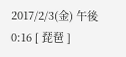2017/2/3(金) 午後 0:16 [ 琵琶 ]